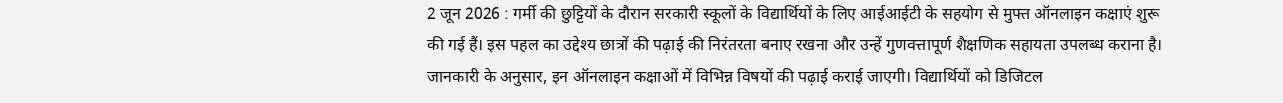2 जून 2026 : गर्मी की छुट्टियों के दौरान सरकारी स्कूलों के विद्यार्थियों के लिए आईआईटी के सहयोग से मुफ्त ऑनलाइन कक्षाएं शुरू की गई हैं। इस पहल का उद्देश्य छात्रों की पढ़ाई की निरंतरता बनाए रखना और उन्हें गुणवत्तापूर्ण शैक्षणिक सहायता उपलब्ध कराना है।
जानकारी के अनुसार, इन ऑनलाइन कक्षाओं में विभिन्न विषयों की पढ़ाई कराई जाएगी। विद्यार्थियों को डिजिटल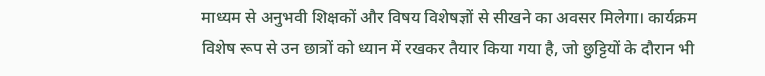माध्यम से अनुभवी शिक्षकों और विषय विशेषज्ञों से सीखने का अवसर मिलेगा। कार्यक्रम विशेष रूप से उन छात्रों को ध्यान में रखकर तैयार किया गया है, जो छुट्टियों के दौरान भी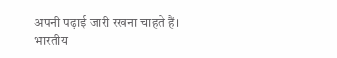अपनी पढ़ाई जारी रखना चाहते हैं।
भारतीय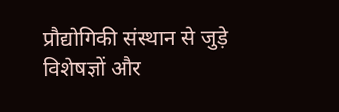प्रौद्योगिकी संस्थान से जुड़े विशेषज्ञों और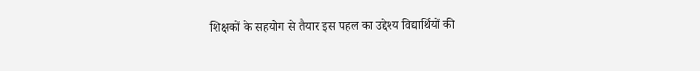शिक्षकों के सहयोग से तैयार इस पहल का उद्देश्य विद्यार्थियों की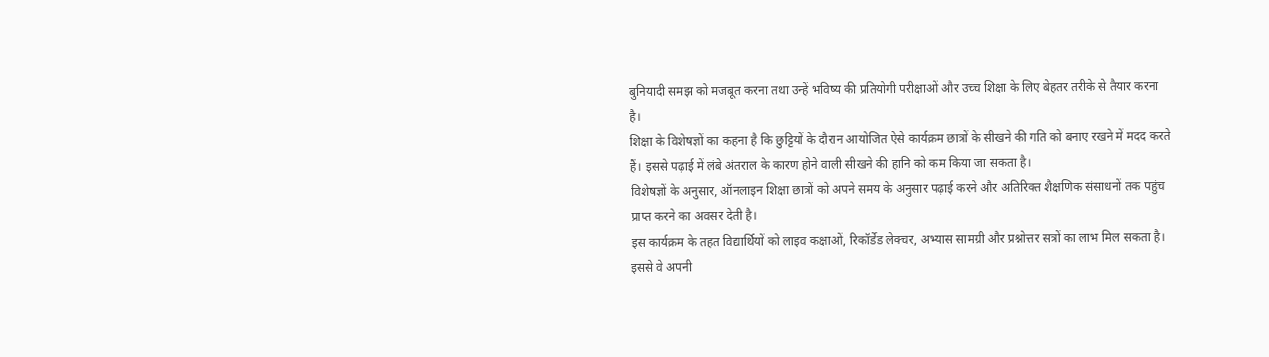बुनियादी समझ को मजबूत करना तथा उन्हें भविष्य की प्रतियोगी परीक्षाओं और उच्च शिक्षा के लिए बेहतर तरीके से तैयार करना है।
शिक्षा के विशेषज्ञों का कहना है कि छुट्टियों के दौरान आयोजित ऐसे कार्यक्रम छात्रों के सीखने की गति को बनाए रखने में मदद करते हैं। इससे पढ़ाई में लंबे अंतराल के कारण होने वाली सीखने की हानि को कम किया जा सकता है।
विशेषज्ञों के अनुसार, ऑनलाइन शिक्षा छात्रों को अपने समय के अनुसार पढ़ाई करने और अतिरिक्त शैक्षणिक संसाधनों तक पहुंच प्राप्त करने का अवसर देती है।
इस कार्यक्रम के तहत विद्यार्थियों को लाइव कक्षाओं, रिकॉर्डेड लेक्चर, अभ्यास सामग्री और प्रश्नोत्तर सत्रों का लाभ मिल सकता है। इससे वे अपनी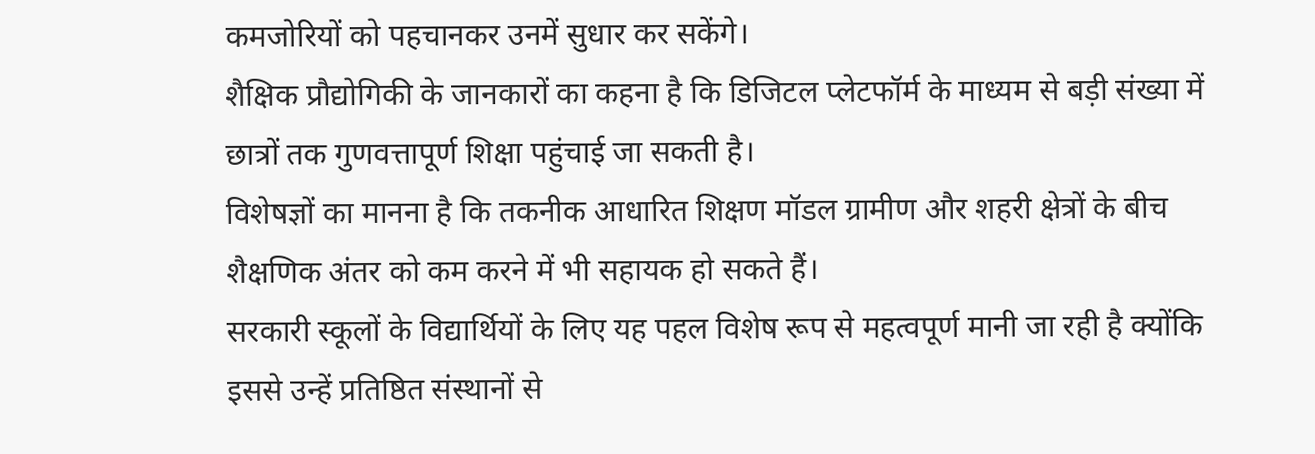कमजोरियों को पहचानकर उनमें सुधार कर सकेंगे।
शैक्षिक प्रौद्योगिकी के जानकारों का कहना है कि डिजिटल प्लेटफॉर्म के माध्यम से बड़ी संख्या में छात्रों तक गुणवत्तापूर्ण शिक्षा पहुंचाई जा सकती है।
विशेषज्ञों का मानना है कि तकनीक आधारित शिक्षण मॉडल ग्रामीण और शहरी क्षेत्रों के बीच शैक्षणिक अंतर को कम करने में भी सहायक हो सकते हैं।
सरकारी स्कूलों के विद्यार्थियों के लिए यह पहल विशेष रूप से महत्वपूर्ण मानी जा रही है क्योंकि इससे उन्हें प्रतिष्ठित संस्थानों से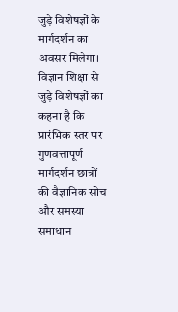जुड़े विशेषज्ञों के मार्गदर्शन का अवसर मिलेगा।
विज्ञान शिक्षा से जुड़े विशेषज्ञों का कहना है कि प्रारंभिक स्तर पर गुणवत्तापूर्ण मार्गदर्शन छात्रों की वैज्ञानिक सोच और समस्या समाधान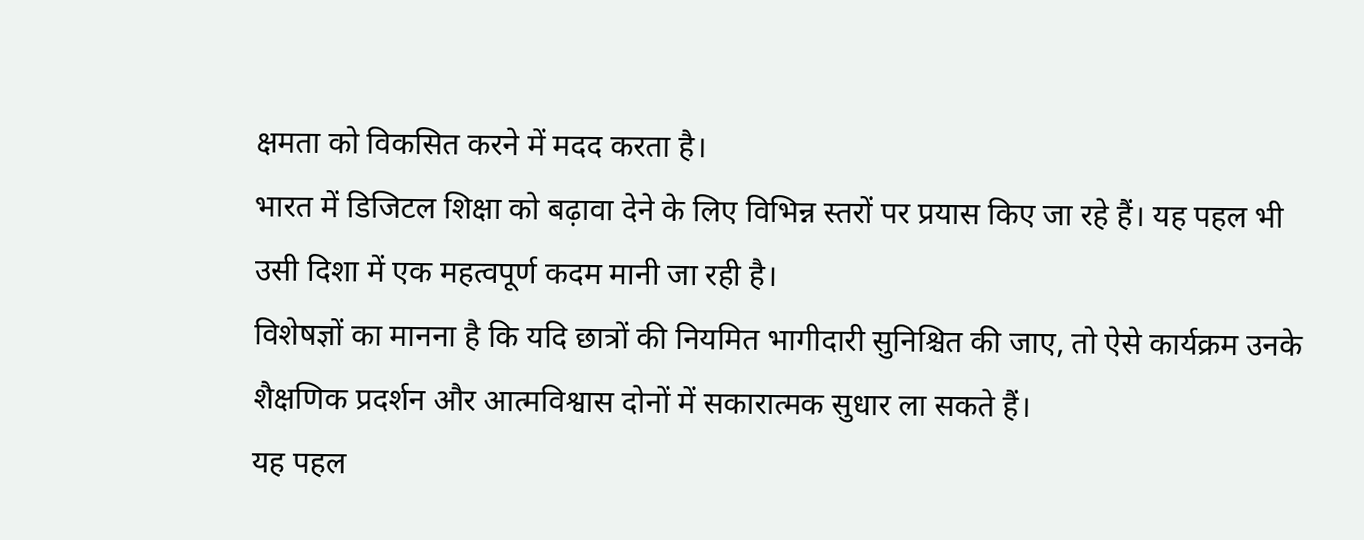क्षमता को विकसित करने में मदद करता है।
भारत में डिजिटल शिक्षा को बढ़ावा देने के लिए विभिन्न स्तरों पर प्रयास किए जा रहे हैं। यह पहल भी उसी दिशा में एक महत्वपूर्ण कदम मानी जा रही है।
विशेषज्ञों का मानना है कि यदि छात्रों की नियमित भागीदारी सुनिश्चित की जाए, तो ऐसे कार्यक्रम उनके शैक्षणिक प्रदर्शन और आत्मविश्वास दोनों में सकारात्मक सुधार ला सकते हैं।
यह पहल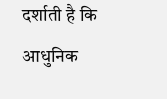दर्शाती है कि आधुनिक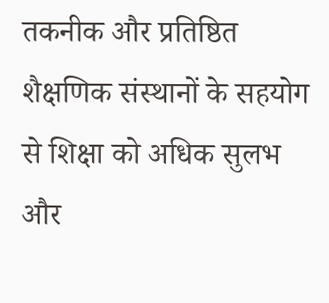तकनीक और प्रतिष्ठित शैक्षणिक संस्थानों के सहयोग से शिक्षा को अधिक सुलभ और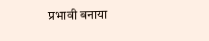प्रभावी बनाया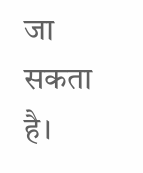जा सकता है।